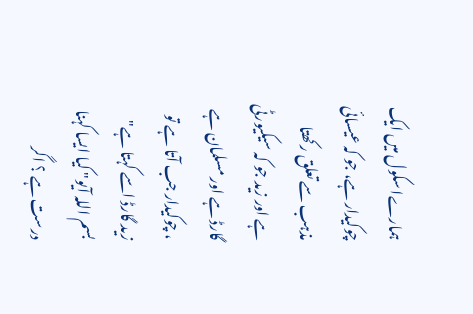ہمارےا سکول میں ایک چوکیدار ہے، جو کہ عیسائی مذہب سے تعلق رکھتا ہے اور زید جو کہ سیکیورٹی گارڈ ہے اور مسلمان ہے ، چوکیدار جب آتا ہے تو زید گارڈ اسے کہتا ہے" بسم اللہ آیو" کیا ایسا کہنا درست ہے ؟ اگر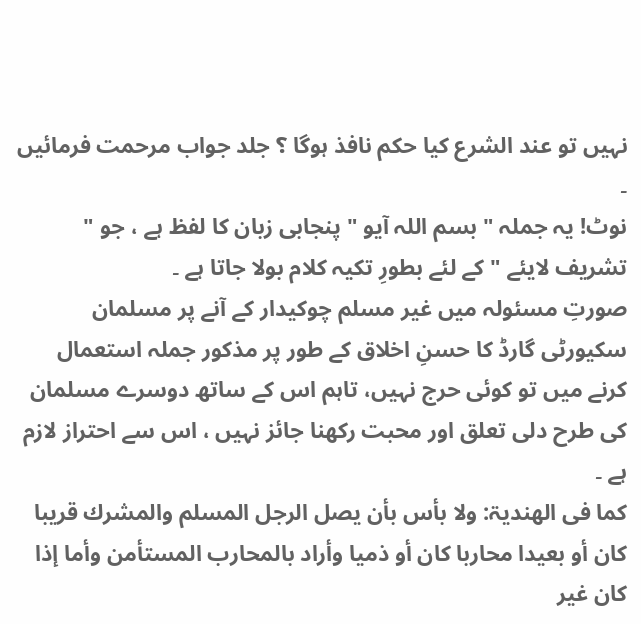نہیں تو عند الشرع کیا حکم نافذ ہوگا ؟ جلد جواب مرحمت فرمائیں ۔
نوٹ! یہ جملہ " بسم اللہ آیو " پنجابی زبان کا لفظ ہے ، جو " تشریف لایئے " کے لئے بطورِ تکیہ کلام بولا جاتا ہے ۔
صورتِ مسئولہ میں غیر مسلم چوکیدار کے آنے پر مسلمان سکیورٹی گارڈ کا حسنِ اخلاق کے طور پر مذکور جملہ استعمال کرنے میں تو کوئی حرج نہیں، تاہم اس کے ساتھ دوسرے مسلمان کی طرح دلی تعلق اور محبت رکھنا جائز نہیں ، اس سے احتراز لازم ہے ۔
کما فی الھندیۃ: ولا بأس بأن يصل الرجل المسلم والمشرك قريبا كان أو بعيدا محاربا كان أو ذميا وأراد بالمحارب المستأمن وأما إذا كان غير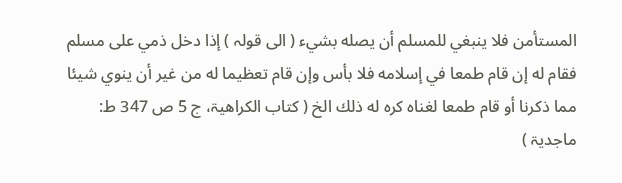المستأمن فلا ينبغي للمسلم أن يصله بشيء ( الی قولہ ) إذا دخل ذمي على مسلم فقام له إن قام طمعا في إسلامه فلا بأس وإن قام تعظيما له من غير أن ينوي شيئا مما ذكرنا أو قام طمعا لغناه كره له ذلك الخ ( کتاب الکراھیۃ، ج 5 ص 347 ط: ماجدیۃ )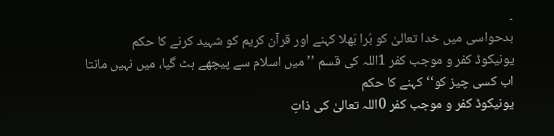۔
بدحواسی میں خدا تعالیٰ کو بُرا بَھلا کہنے اور قرآن کریم کو شہید کرنے کا حکم
یونیکوڈ کفر و موجب کفر 1اللہ کی قسم ’’میں اسلام سے پیچھے ہٹ گیا، میں نہیں مانتا اب کسی چیز کو‘‘ کہنے کا حکم
یونیکوڈ کفر و موجب کفر 0اللہ تعالیٰ کی ذاتِ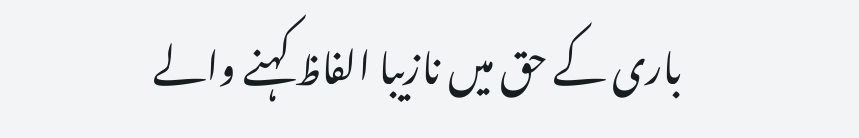باری کے حق میں نازیبا الفاظ کہنے والے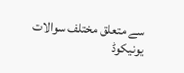سے متعلق مختلف سوالات
یونیکوڈ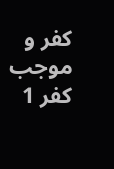کفر و موجب کفر 1